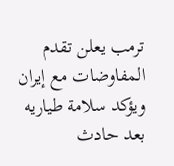ترمب يعلن تقدم المفاوضات مع إيران ويؤكد سلامة طياريه بعد حادث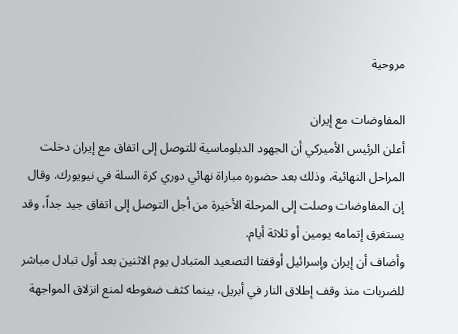مروحية

المفاوضات مع إيران
أعلن الرئيس الأميركي أن الجهود الدبلوماسية للتوصل إلى اتفاق مع إيران دخلت المراحل النهائية، وذلك بعد حضوره مباراة نهائي دوري كرة السلة في نيويورك. وقال إن المفاوضات وصلت إلى المرحلة الأخيرة من أجل التوصل إلى اتفاق جيد جداً، وقد يستغرق إتمامه يومين أو ثلاثة أيام.
وأضاف أن إيران وإسرائيل أوقفتا التصعيد المتبادل يوم الاثنين بعد أول تبادل مباشر للضربات منذ وقف إطلاق النار في أبريل، بينما كثف ضغوطه لمنع انزلاق المواجهة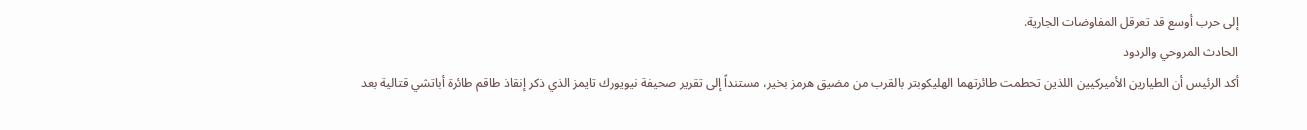إلى حرب أوسع قد تعرقل المفاوضات الجارية.
الحادث المروحي والردود
أكد الرئيس أن الطيارين الأميركيين اللذين تحطمت طائرتهما الهليكوبتر بالقرب من مضيق هرمز بخير، مستنداً إلى تقرير صحيفة نيويورك تايمز الذي ذكر إنقاذ طاقم طائرة أباتشي قتالية بعد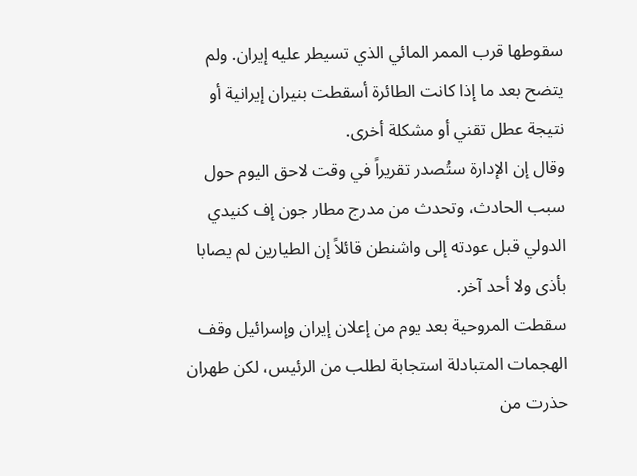سقوطها قرب الممر المائي الذي تسيطر عليه إيران. ولم يتضح بعد ما إذا كانت الطائرة أسقطت بنيران إيرانية أو نتيجة عطل تقني أو مشكلة أخرى.
وقال إن الإدارة ستُصدر تقريراً في وقت لاحق اليوم حول سبب الحادث، وتحدث من مدرج مطار جون إف كنيدي الدولي قبل عودته إلى واشنطن قائلاً إن الطيارين لم يصابا بأذى ولا أحد آخر.
سقطت المروحية بعد يوم من إعلان إيران وإسرائيل وقف الهجمات المتبادلة استجابة لطلب من الرئيس، لكن طهران حذرت من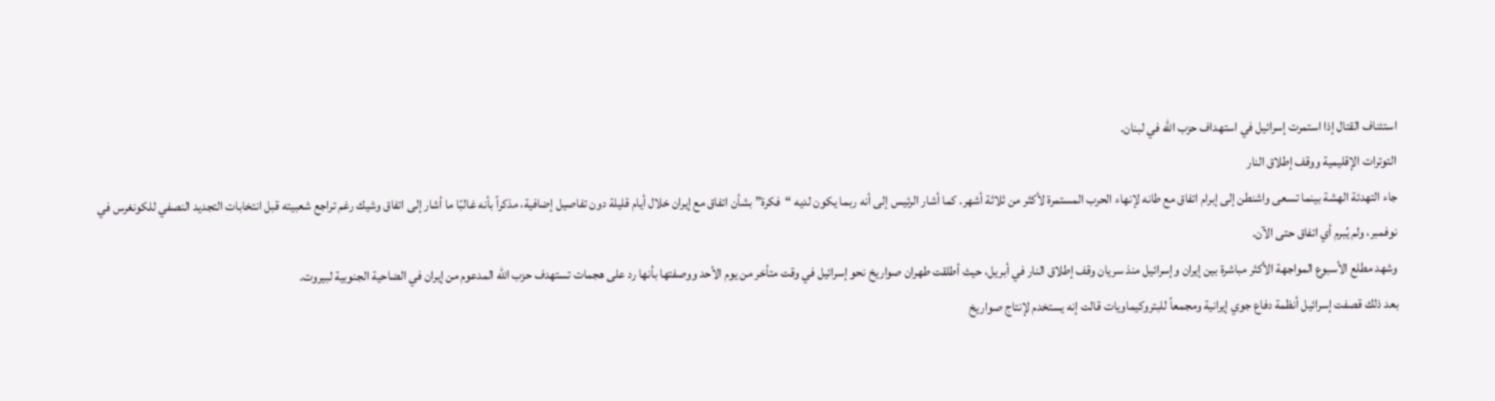استئناف القتال إذا استمرت إسرائيل في استهداف حزب الله في لبنان.
التوترات الإقليمية ووقف إطلاق النار
جاء التهدئة الهشة بينما تسعى واشنطن إلى إبرام اتفاق مع طانه لإنهاء الحرب المستمرة لأكثر من ثلاثة أشهر. كما أشار الرئيس إلى أنه ربما يكون لديه “فكرة” بشأن اتفاق مع إيران خلال أيام قليلة دون تفاصيل إضافية، مذكراً بأنه غالبًا ما أشار إلى اتفاق وشيك رغم تراجع شعبيته قبل انتخابات التجديد النصفي للكونغرس في نوفمبر، ولم يُبرم أي اتفاق حتى الآن.
وشهد مطلع الأسبوع المواجهة الأكثر مباشرة بين إيران وإسرائيل منذ سريان وقف إطلاق النار في أبريل، حيث أطلقت طهران صواريخ نحو إسرائيل في وقت متأخر من يوم الأحد ووصفتها بأنها رد على هجمات تستهدف حزب الله المدعوم من إيران في الضاحية الجنوبية لبيروت.
بعد ذلك قصفت إسرائيل أنظمة دفاع جوي إيرانية ومجمعاً للبتروكيماويات قالت إنه يستخدم لإنتاج صواريخ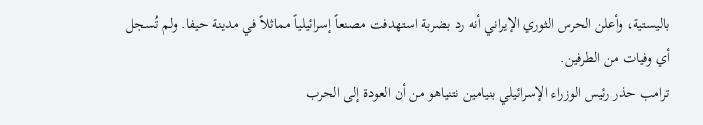باليستية، وأعلن الحرس الثوري الإيراني أنه رد بضربة استهدفت مصنعاً إسرائيلياً مماثلاً في مدينة حيفا. ولم تُسجل أي وفيات من الطرفين.
ترامب حذر رئيس الوزراء الإسرائيلي بنيامين نتنياهو من أن العودة إلى الحرب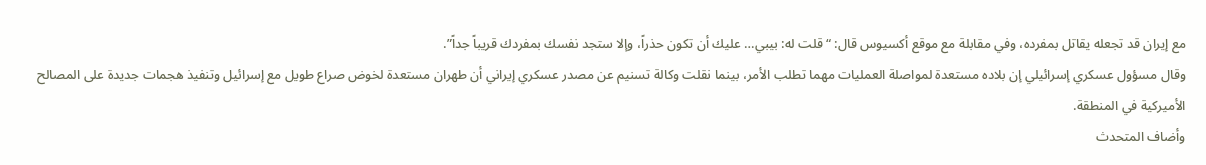مع إيران قد تجعله يقاتل بمفرده، وفي مقابلة مع موقع أكسيوس قال: “قلت له: بيبي… عليك أن تكون حذراً، وإلا ستجد نفسك بمفردك قريباً جداً”.
وقال مسؤول عسكري إسرائيلي إن بلاده مستعدة لمواصلة العمليات مهما تطلب الأمر، بينما نقلت وكالة تسنيم عن مصدر عسكري إيراني أن طهران مستعدة لخوض صراع طويل مع إسرائيل وتنفيذ هجمات جديدة على المصالح الأميركية في المنطقة.
وأضاف المتحدث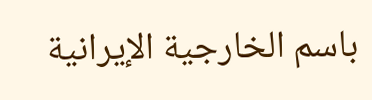باسم الخارجية الإيرانية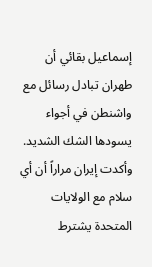إسماعيل بقائي أن طهران تبادل رسائل مع واشنطن في أجواء يسودها الشك الشديد.
وأكدت إيران مراراً أن أي سلام مع الولايات المتحدة يشترط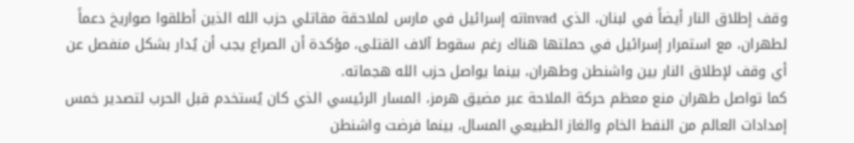وقف إطلاق النار أيضاً في لبنان، الذي invadته إسرائيل في مارس لملاحقة مقاتلي حزب الله الذين أطلقوا صواريخ دعماً لطهران، مع استمرار إسرائيل في حملتها هناك رغم سقوط آلاف القتلى، مؤكدة أن الصراع يجب أن يُدار بشكل منفصل عن أي وقف لإطلاق النار بين واشنطن وطهران، بينما يواصل حزب الله هجماته.
كما تواصل طهران منع معظم حركة الملاحة عبر مضيق هرمز، المسار الرئيسي الذي كان يُستخدم قبل الحرب لتصدير خمس إمدادات العالم من النفط الخام والغاز الطبيعي المسال، بينما فرضت واشنطن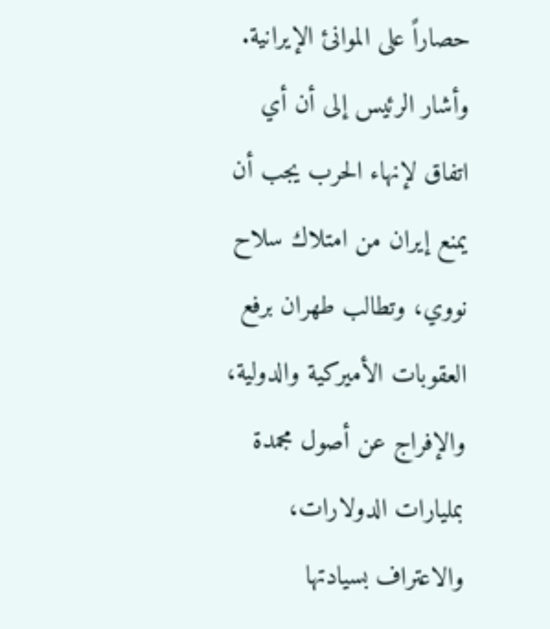حصاراً على الموانئ الإيرانية.
وأشار الرئيس إلى أن أي اتفاق لإنهاء الحرب يجب أن يمنع إيران من امتلاك سلاح نووي، وتطالب طهران برفع العقوبات الأميركية والدولية، والإفراج عن أصول مجمدة بمليارات الدولارات، والاعتراف بسيادتها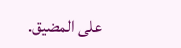على المضيق.